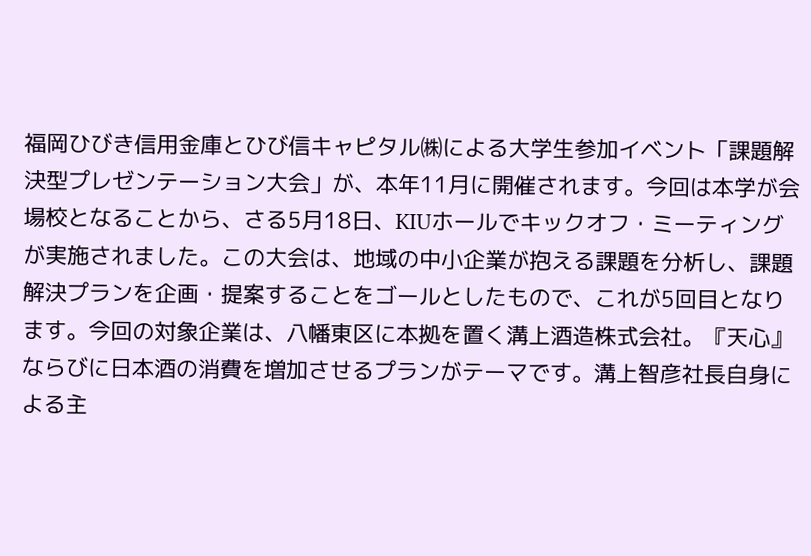福岡ひびき信用金庫とひび信キャピタル㈱による大学生参加イベント「課題解決型プレゼンテーション大会」が、本年11月に開催されます。今回は本学が会場校となることから、さる5月18日、KIUホールでキックオフ・ミーティングが実施されました。この大会は、地域の中小企業が抱える課題を分析し、課題解決プランを企画・提案することをゴールとしたもので、これが5回目となります。今回の対象企業は、八幡東区に本拠を置く溝上酒造株式会社。『天心』ならびに日本酒の消費を増加させるプランがテーマです。溝上智彦社長自身による主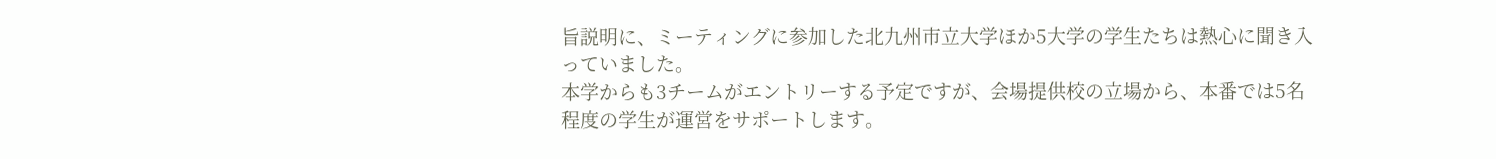旨説明に、ミーティングに参加した北九州市立大学ほか5大学の学生たちは熱心に聞き入っていました。
本学からも3チームがエントリーする予定ですが、会場提供校の立場から、本番では5名程度の学生が運営をサポートします。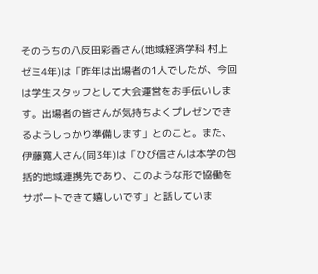そのうちの八反田彩香さん(地域経済学科 村上ゼミ4年)は「昨年は出場者の1人でしたが、今回は学生スタッフとして大会運営をお手伝いします。出場者の皆さんが気持ちよくプレゼンできるようしっかり準備します」とのこと。また、伊藤寛人さん(同3年)は「ひび信さんは本学の包括的地域連携先であり、このような形で協働をサポートできて嬉しいです」と話していま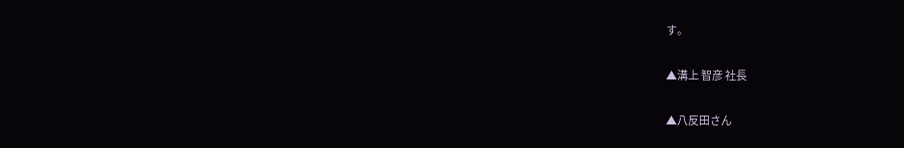す。

▲溝上 智彦 社長

▲八反田さん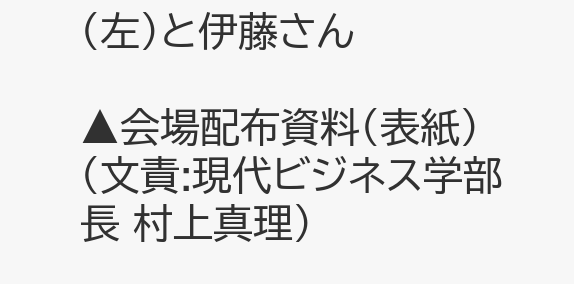(左)と伊藤さん

▲会場配布資料(表紙)
(文責:現代ビジネス学部長 村上真理)